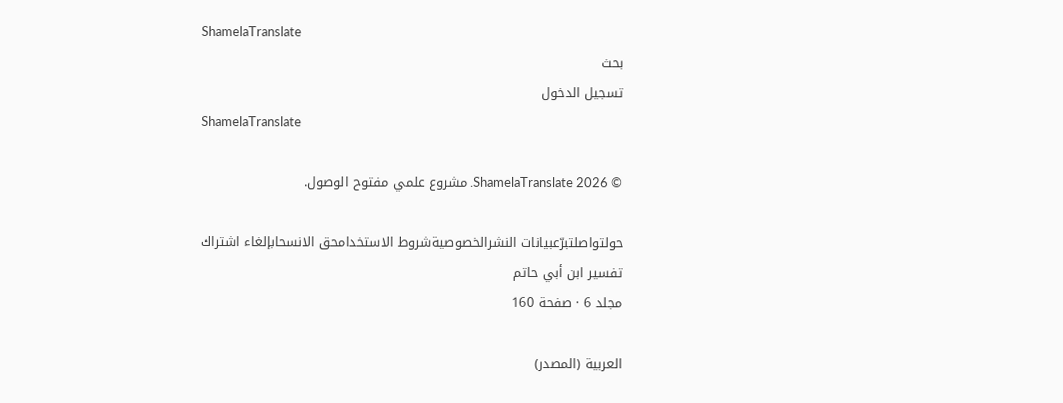ShamelaTranslate
بحث
تسجيل الدخول
ShamelaTranslate

© 2026 ShamelaTranslate. مشروع علمي مفتوح الوصول.

حولتواصلتبرّعبيانات النشرالخصوصيةشروط الاستخدامحق الانسحابإلغاء اشتراك
تفسير ابن أبي حاتم
مجلد 6 · صفحة 160

العربية (المصدر)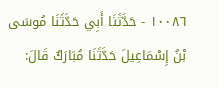١٠٠٨٦ - حَدَّثَنَا أَبِي حَدَّثَنَا مُوسَى بْنُ إِسْمَاعِيلَ حَدَّثَنَا مُبَارَكٌ قَالَ: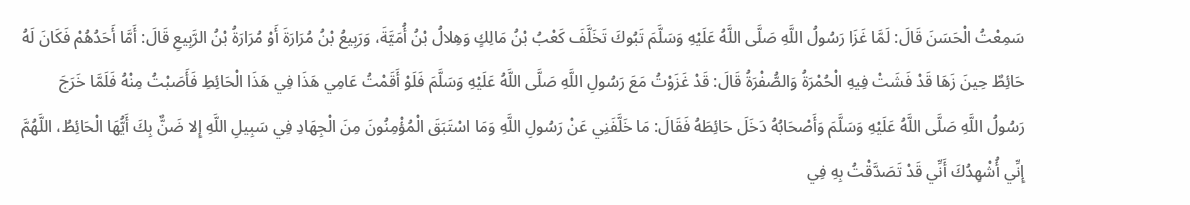سَمِعْتُ الْحَسَنَ قَالَ: لَمَّا غَزَا رَسُولُ اللَّهِ صَلَّى اللَّهُ عَلَيْهِ وَسَلَّمَ تَبُوكَ تَخَلَّفَ كَعْبُ بْنُ مَالِكٍ وَهِلالُ بْنُ أُمَيَّةَ، وَرَبِيعُ بْنُ مُرَارَةَ أَوْ مُرَارَةُ بْنُ الرَّبِيعِ قَالَ: أَمَّا أَحَدُهُمْ فَكَانَ لَهُ حَائِطٌ حِينَ زَهَا قَدْ فَشَتْ فِيهِ الْحُمْرَةُ وَالصُّفْرَةُ قَالَ: قَدْ غَزَوْتُ مَعَ رَسُولِ اللَّهِ صَلَّى اللَّهُ عَلَيْهِ وَسَلَّمَ فَلَوْ أَقَمْتُ عَامِي هَذَا فِي هَذَا الْحَائِطِ فَأَصَبْتُ مِنْهُ فَلَمَّا خَرَجَ رَسُولُ اللَّهِ صَلَّى اللَّهُ عَلَيْهِ وَسَلَّمَ وَأَصْحَابُهُ دَخَلَ حَائِطَهُ فَقَالَ: مَا خَلَّفَنِي عَنْ رَسُولِ اللَّهِ وَمَا اسْتَبَقَ الْمُؤْمِنُونَ مِنَ الْجِهَادِ فِي سَبِيلِ اللَّهِ إِلا ضَنٌّ بِكَ أَيُّهَا الْحَائِطُ، اللَّهُمَّ إِنِّي أُشْهِدُكَ أَنِّي قَدْ تَصَدَّقْتُ بِهِ فِي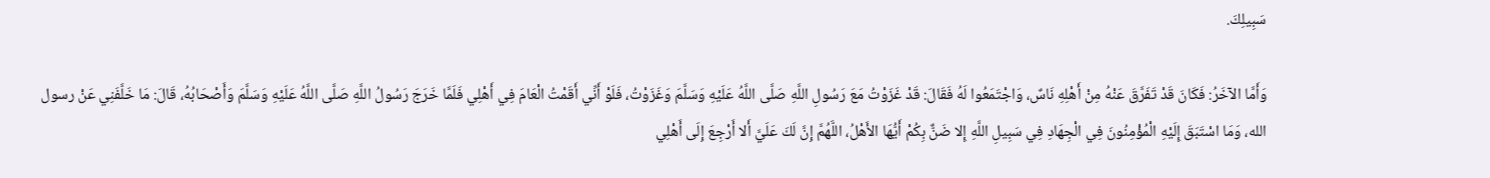سَبِيلِكَ.

وَأَمَّا الآخَرُ: فَكَانَ قَدْ تَفَرَّقَ عَنْهُ مِنْ أَهْلِهِ نَاسٌ، وَاجْتَمَعُوا لَهُ فَقَالَ: قَدْ غَزَوْتُ مَعَ رَسُولِ اللَّهِ صَلَّى اللَّهُ عَلَيْهِ وَسَلَّمَ وَغَزَوْتُ، فَلَوْ أَنِّي أَقَمْتُ الْعَامَ فِي أَهْلِي فَلَمَّا خَرَجَ رَسُولُ اللَّهِ صَلَّى اللَّهُ عَلَيْهِ وَسَلَّمَ وَأَصْحَابُهُ، قَالَ: مَا خَلَّفَنِي عَنْ رسول الله، وَمَا اسْتَبَقَ إِلَيْهِ الْمُؤْمِنُونَ فِي الْجِهَادِ فِي سَبِيلِ اللَّهِ إِلا ضَنٌّ بِكُمْ أَيُّهَا الأَهْلُ، اللَّهُمَّ إِنَّ لَكَ عَلَيَّ أَلا أَرْجِعَ إِلَى أَهْلِي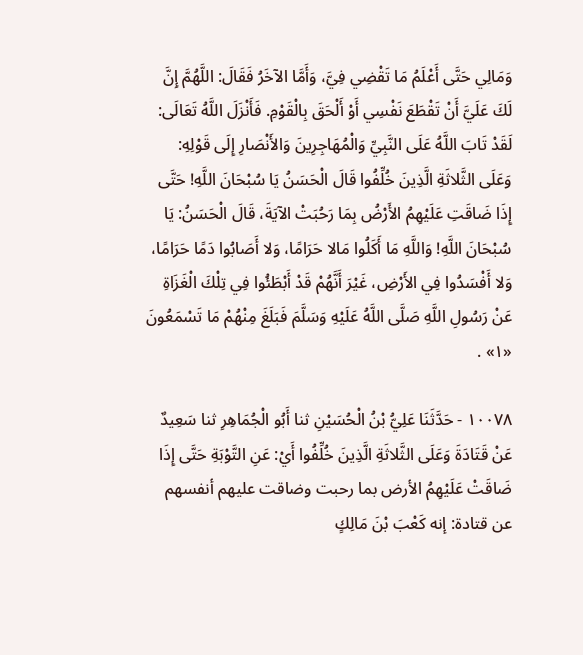وَمَالِي حَتَّى أَعْلَمُ مَا تَقْضِي فِيَّ، وَأَمَّا الآخَرُ فَقَالَ: اللَّهُمَّ إِنَّ لَكَ عَلَيَّ أَنْ تَقْطَعَ نَفْسِي أَوْ أَلْحَقَ بِالْقَوْمِ. فَأَنْزَلَ اللَّهُ تَعَالَى: لَقَدْ تَابَ اللَّهُ عَلَى النَّبِيِّ وَالْمُهَاجِرِينَ وَالأَنْصَارِ إِلَى قَوْلِهِ: وَعَلَى الثَّلاثَةِ الَّذِينَ خُلِّفُوا قَالَ الْحَسَنُ يَا سُبْحَانَ اللَّهِ! حَتَّى إِذَا ضَاقَتِ عَلَيْهِمُ الأَرْضُ بِمَا رَحُبَتْ الآيَةَ، قَالَ الْحَسَنُ: يَا سُبْحَانَ اللَّهِ! وَاللَّهِ مَا أَكَلُوا مَالا حَرَامًا، وَلا أَصَابُوا دَمًا حَرَامًا، وَلا أَفْسَدُوا فِي الأَرْضِ، غَيْرَ أَنَّهُمْ قَدْ أَبْطَئُوا فِي تِلْكَ الْغَزَاةِ عَنْ رَسُولِ اللَّهِ صَلَّى اللَّهُ عَلَيْهِ وَسَلَّمَ فَبَلَغَ مِنْهُمْ مَا تَسْمَعُونَ «١» .

١٠٠٧٨ - حَدَّثَنَا عَلِيُّ بْنُ الْحُسَيْنِ ثنا أَبُو الْجُمَاهِرِ ثنا سَعِيدٌ عَنْ قَتَادَةَ وَعَلَى الثَّلاثَةِ الَّذِينَ خُلِّفُوا أَيْ: عَنِ التَّوْبَةِ حَتَّى إِذَا ضَاقَتْ عَلَيْهِمُ الأرض بما رحبت وضاقت عليهم أنفسهم عن قتادة: إنه كَعْبَ بْنَ مَالِكٍ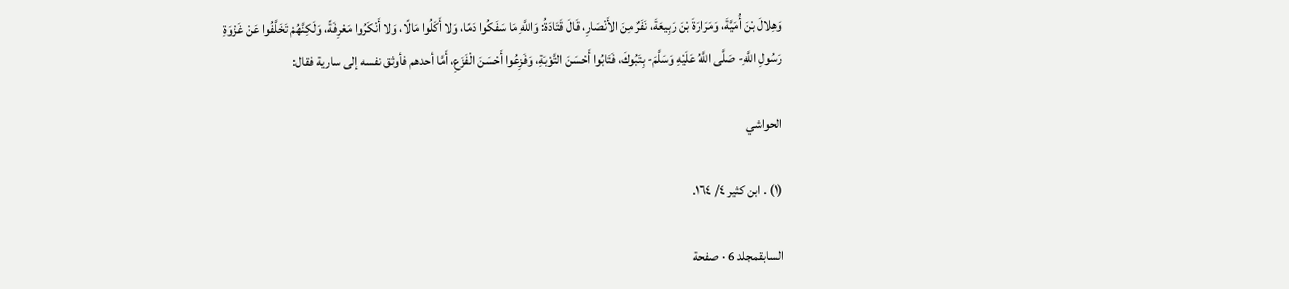وَهِلالَ بْنَ أُمَيَّةَ، وَمَرَارَةَ بْنَ رَبِيعَةَ، نَفَرٌ مِنَ الأَنْصَارِ، قَالَ قَتَادَةُ: وَاللَّهِ مَا سَفَكُوا دَمًا، وَلا أَكَلُوا مَالًا، وَلا أَنْكَرُوا مَعْرِفَةً، وَلَكِنَّهُمْ تَخَلَّفُوا عَنْ غَزْوَةِ رَسُولِ اللَّهِ- صَلَّى اللَّهُ عَلَيْهِ وَسَلَّمَ- بِتَبُوكَ، فَتَابُوا أَحْسَنَ التَّوْبَةِ، وَفَزِعُوا أَحْسَنَ الْفَزَعِ، أَمَّا أحدهم فأوثق نفسه إلى سارية فقال:

الحواشي

(١) . ابن كثير ٤/ ١٦٤.

السابقمجلد 6 · صفحة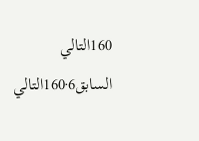160التالي
السابق6·160التالي